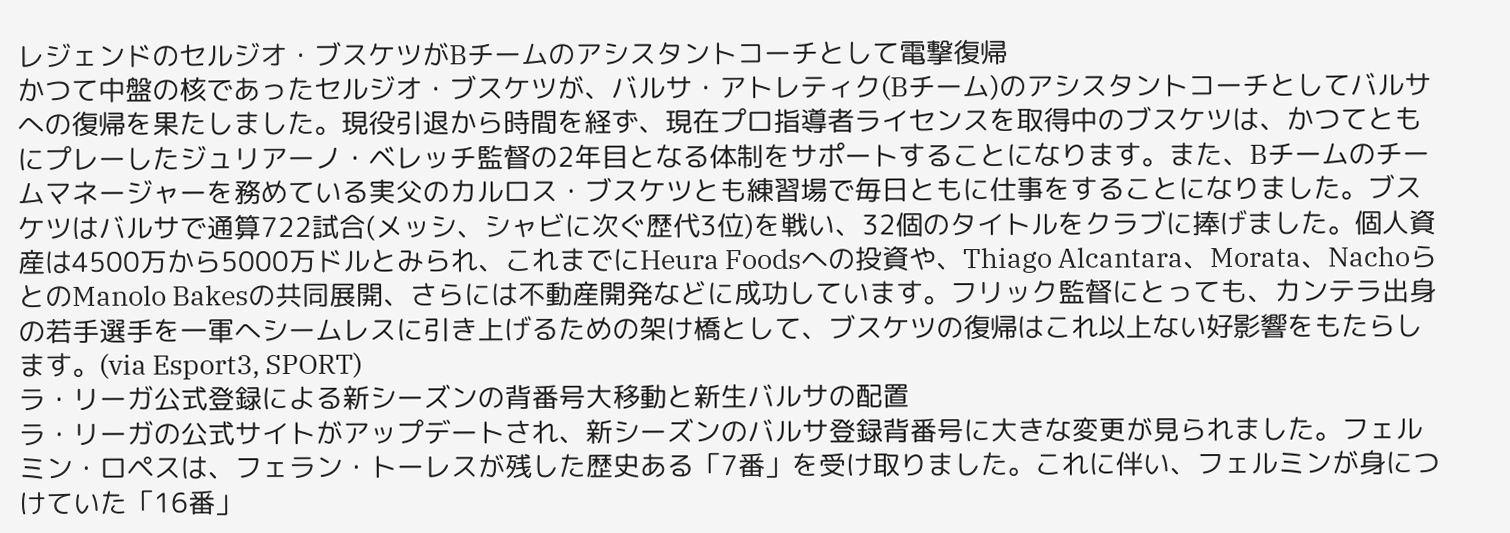レジェンドのセルジオ・ブスケツがBチームのアシスタントコーチとして電撃復帰
かつて中盤の核であったセルジオ・ブスケツが、バルサ・アトレティク(Bチーム)のアシスタントコーチとしてバルサへの復帰を果たしました。現役引退から時間を経ず、現在プロ指導者ライセンスを取得中のブスケツは、かつてともにプレーしたジュリアーノ・ベレッチ監督の2年目となる体制をサポートすることになります。また、Bチームのチームマネージャーを務めている実父のカルロス・ブスケツとも練習場で毎日ともに仕事をすることになりました。ブスケツはバルサで通算722試合(メッシ、シャビに次ぐ歴代3位)を戦い、32個のタイトルをクラブに捧げました。個人資産は4500万から5000万ドルとみられ、これまでにHeura Foodsへの投資や、Thiago Alcantara、Morata、NachoらとのManolo Bakesの共同展開、さらには不動産開発などに成功しています。フリック監督にとっても、カンテラ出身の若手選手を一軍へシームレスに引き上げるための架け橋として、ブスケツの復帰はこれ以上ない好影響をもたらします。(via Esport3, SPORT)
ラ・リーガ公式登録による新シーズンの背番号大移動と新生バルサの配置
ラ・リーガの公式サイトがアップデートされ、新シーズンのバルサ登録背番号に大きな変更が見られました。フェルミン・ロペスは、フェラン・トーレスが残した歴史ある「7番」を受け取りました。これに伴い、フェルミンが身につけていた「16番」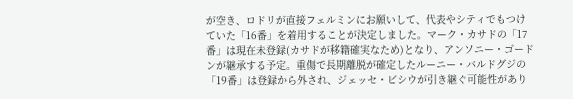が空き、ロドリが直接フェルミンにお願いして、代表やシティでもつけていた「16番」を着用することが決定しました。マーク・カサドの「17番」は現在未登録(カサドが移籍確実なため)となり、アンソニー・ゴードンが継承する予定。重傷で長期離脱が確定したルーニー・バルドグジの「19番」は登録から外され、ジェッセ・ビシウが引き継ぐ可能性があり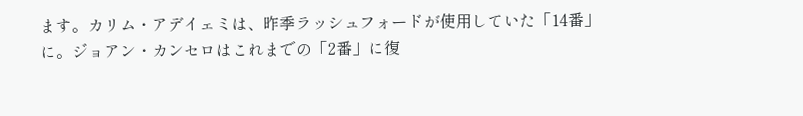ます。カリム・アデイェミは、昨季ラッシュフォードが使用していた「14番」に。ジョアン・カンセロはこれまでの「2番」に復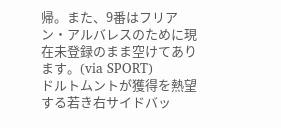帰。また、9番はフリアン・アルバレスのために現在未登録のまま空けてあります。(via SPORT)
ドルトムントが獲得を熱望する若き右サイドバッ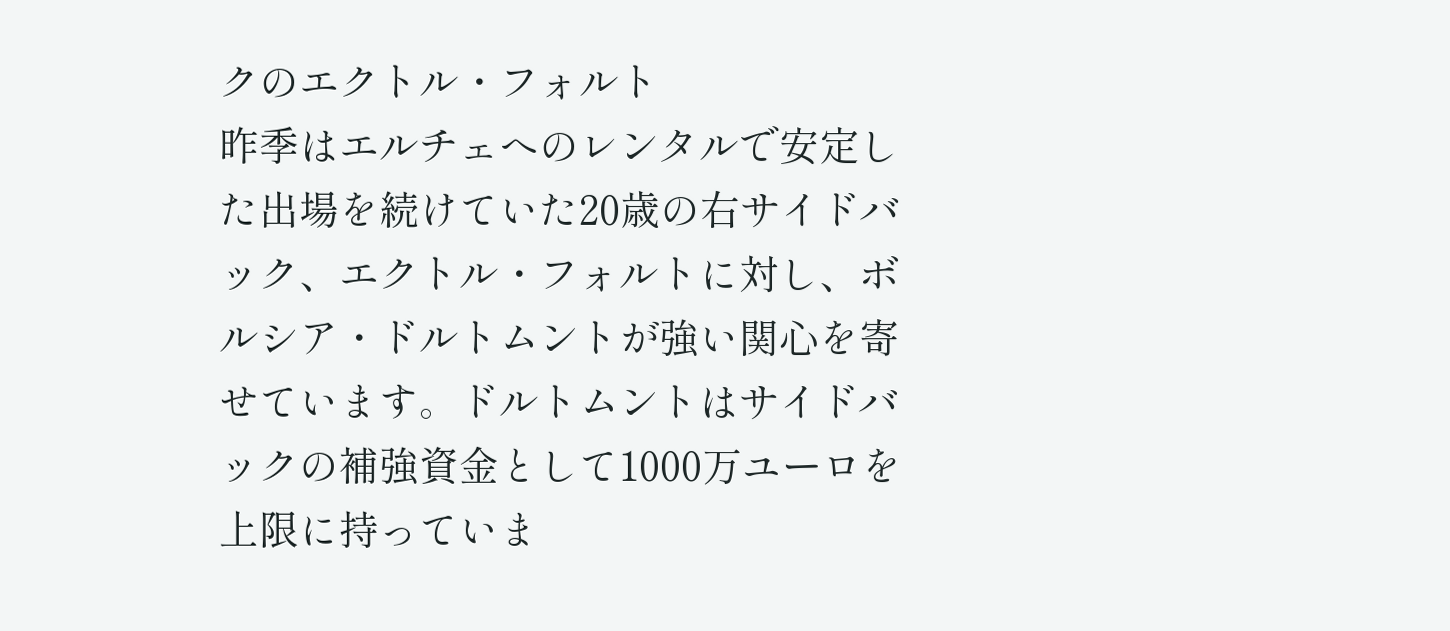クのエクトル・フォルト
昨季はエルチェへのレンタルで安定した出場を続けていた20歳の右サイドバック、エクトル・フォルトに対し、ボルシア・ドルトムントが強い関心を寄せています。ドルトムントはサイドバックの補強資金として1000万ユーロを上限に持っていま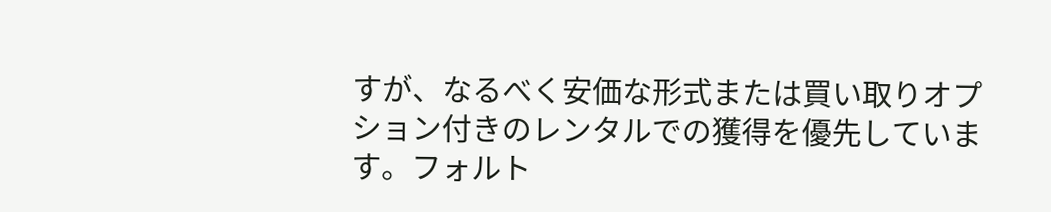すが、なるべく安価な形式または買い取りオプション付きのレンタルでの獲得を優先しています。フォルト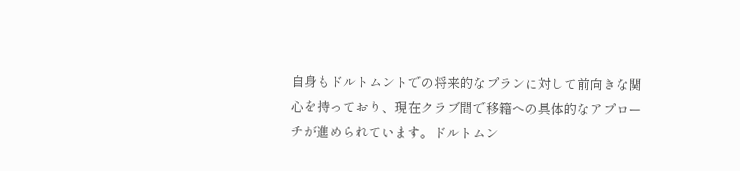自身もドルトムントでの将来的なプランに対して前向きな関心を持っており、現在クラブ間で移籍への具体的なアプローチが進められています。ドルトムン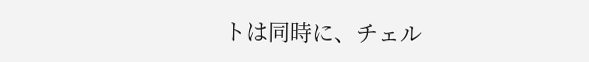トは同時に、チェル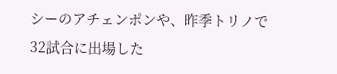シーのアチェンポンや、昨季トリノで32試合に出場した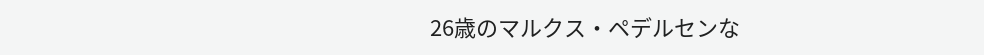26歳のマルクス・ペデルセンな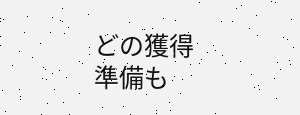どの獲得準備も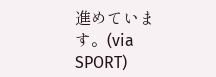進めています。(via SPORT)